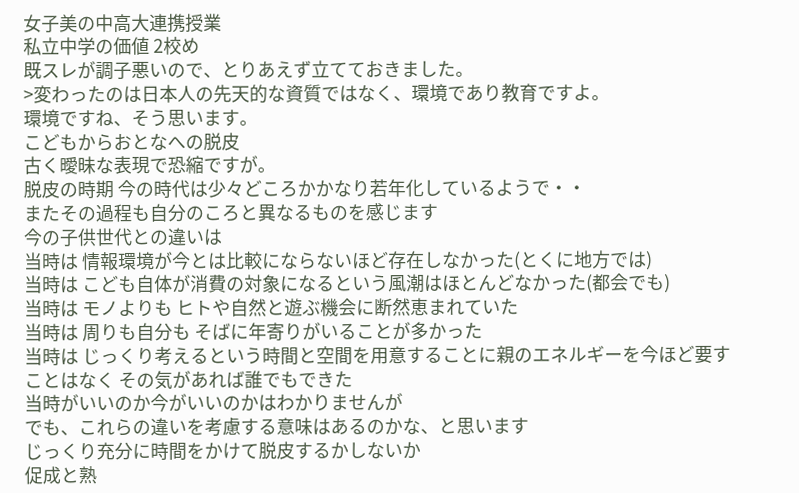女子美の中高大連携授業
私立中学の価値 2校め
既スレが調子悪いので、とりあえず立てておきました。
>変わったのは日本人の先天的な資質ではなく、環境であり教育ですよ。
環境ですね、そう思います。
こどもからおとなへの脱皮
古く曖昧な表現で恐縮ですが。
脱皮の時期 今の時代は少々どころかかなり若年化しているようで・・
またその過程も自分のころと異なるものを感じます
今の子供世代との違いは
当時は 情報環境が今とは比較にならないほど存在しなかった(とくに地方では)
当時は こども自体が消費の対象になるという風潮はほとんどなかった(都会でも)
当時は モノよりも ヒトや自然と遊ぶ機会に断然恵まれていた
当時は 周りも自分も そばに年寄りがいることが多かった
当時は じっくり考えるという時間と空間を用意することに親のエネルギーを今ほど要すことはなく その気があれば誰でもできた
当時がいいのか今がいいのかはわかりませんが
でも、これらの違いを考慮する意味はあるのかな、と思います
じっくり充分に時間をかけて脱皮するかしないか
促成と熟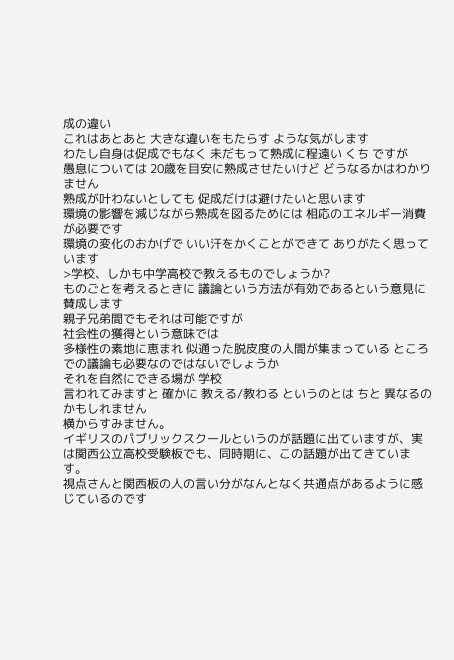成の違い
これはあとあと 大きな違いをもたらす ような気がします
わたし自身は促成でもなく 未だもって熟成に程遠い くち ですが
愚息については 20歳を目安に熟成させたいけど どうなるかはわかりません
熟成が叶わないとしても 促成だけは避けたいと思います
環境の影響を減じながら熟成を図るためには 相応のエネルギー消費が必要です
環境の変化のおかげで いい汗をかくことができて ありがたく思っています
>学校、しかも中学高校で教えるものでしょうか?
ものごとを考えるときに 議論という方法が有効であるという意見に賛成します
親子兄弟間でもそれは可能ですが
社会性の獲得という意味では
多様性の素地に恵まれ 似通った脱皮度の人間が集まっている ところでの議論も必要なのではないでしょうか
それを自然にできる場が 学校
言われてみますと 確かに 教える/教わる というのとは ちと 異なるのかもしれません
横からすみません。
イギリスのパブリックスクールというのが話題に出ていますが、実は関西公立高校受験板でも、同時期に、この話題が出てきています。
視点さんと関西板の人の言い分がなんとなく共通点があるように感じているのです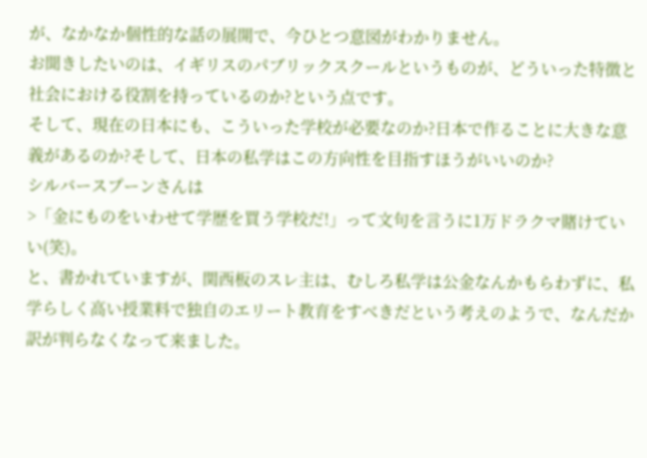が、なかなか個性的な話の展開で、今ひとつ意図がわかりません。
お聞きしたいのは、イギリスのパブリックスクールというものが、どういった特徴と社会における役割を持っているのか?という点です。
そして、現在の日本にも、こういった学校が必要なのか?日本で作ることに大きな意義があるのか?そして、日本の私学はこの方向性を目指すほうがいいのか?
シルバースプーンさんは
>「金にものをいわせて学歴を買う学校だ!」って文句を言うに1万ドラクマ賭けていい(笑)。
と、書かれていますが、関西板のスレ主は、むしろ私学は公金なんかもらわずに、私学らしく高い授業料で独自のエリート教育をすべきだという考えのようで、なんだか訳が判らなくなって来ました。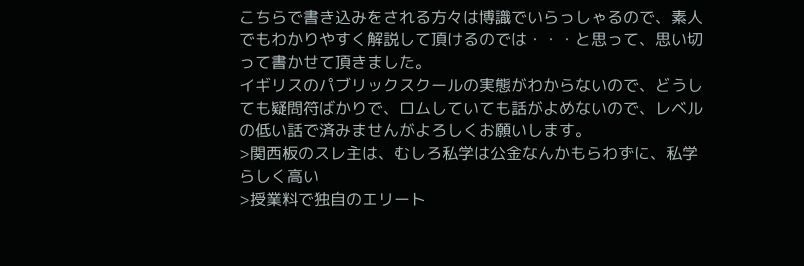こちらで書き込みをされる方々は博識でいらっしゃるので、素人でもわかりやすく解説して頂けるのでは・・・と思って、思い切って書かせて頂きました。
イギリスのパブリックスクールの実態がわからないので、どうしても疑問符ばかりで、ロムしていても話がよめないので、レベルの低い話で済みませんがよろしくお願いします。
>関西板のスレ主は、むしろ私学は公金なんかもらわずに、私学らしく高い
>授業料で独自のエリート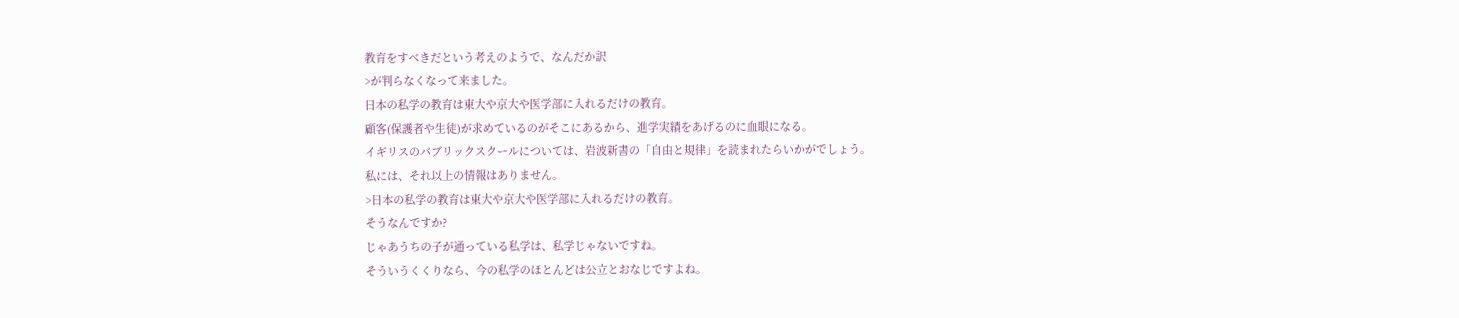教育をすべきだという考えのようで、なんだか訳
>が判らなくなって来ました。
日本の私学の教育は東大や京大や医学部に入れるだけの教育。
顧客(保護者や生徒)が求めているのがそこにあるから、進学実績をあげるのに血眼になる。
イギリスのパブリックスクールについては、岩波新書の「自由と規律」を読まれたらいかがでしょう。
私には、それ以上の情報はありません。
>日本の私学の教育は東大や京大や医学部に入れるだけの教育。
そうなんですか?
じゃあうちの子が通っている私学は、私学じゃないですね。
そういうくくりなら、今の私学のほとんどは公立とおなじですよね。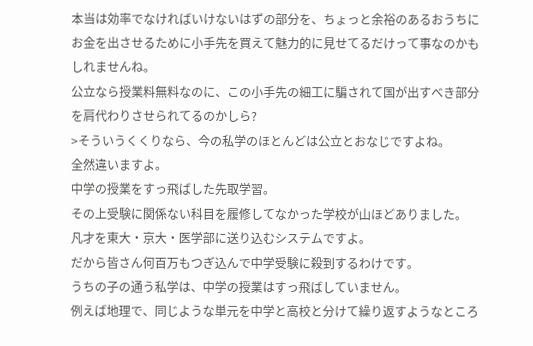本当は効率でなければいけないはずの部分を、ちょっと余裕のあるおうちにお金を出させるために小手先を買えて魅力的に見せてるだけって事なのかもしれませんね。
公立なら授業料無料なのに、この小手先の細工に騙されて国が出すべき部分を肩代わりさせられてるのかしら?
>そういうくくりなら、今の私学のほとんどは公立とおなじですよね。
全然違いますよ。
中学の授業をすっ飛ばした先取学習。
その上受験に関係ない科目を履修してなかった学校が山ほどありました。
凡才を東大・京大・医学部に送り込むシステムですよ。
だから皆さん何百万もつぎ込んで中学受験に殺到するわけです。
うちの子の通う私学は、中学の授業はすっ飛ばしていません。
例えば地理で、同じような単元を中学と高校と分けて繰り返すようなところ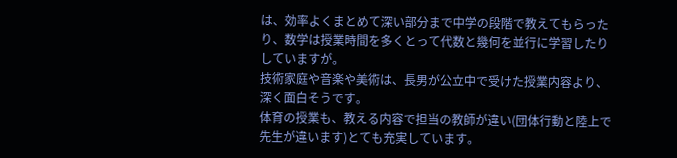は、効率よくまとめて深い部分まで中学の段階で教えてもらったり、数学は授業時間を多くとって代数と幾何を並行に学習したりしていますが。
技術家庭や音楽や美術は、長男が公立中で受けた授業内容より、深く面白そうです。
体育の授業も、教える内容で担当の教師が違い(団体行動と陸上で先生が違います)とても充実しています。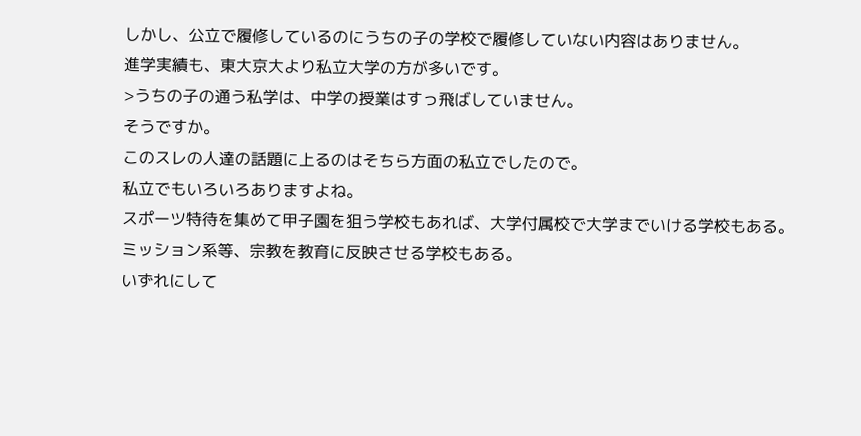しかし、公立で履修しているのにうちの子の学校で履修していない内容はありません。
進学実績も、東大京大より私立大学の方が多いです。
>うちの子の通う私学は、中学の授業はすっ飛ばしていません。
そうですか。
このスレの人達の話題に上るのはそちら方面の私立でしたので。
私立でもいろいろありますよね。
スポーツ特待を集めて甲子園を狙う学校もあれば、大学付属校で大学までいける学校もある。
ミッション系等、宗教を教育に反映させる学校もある。
いずれにして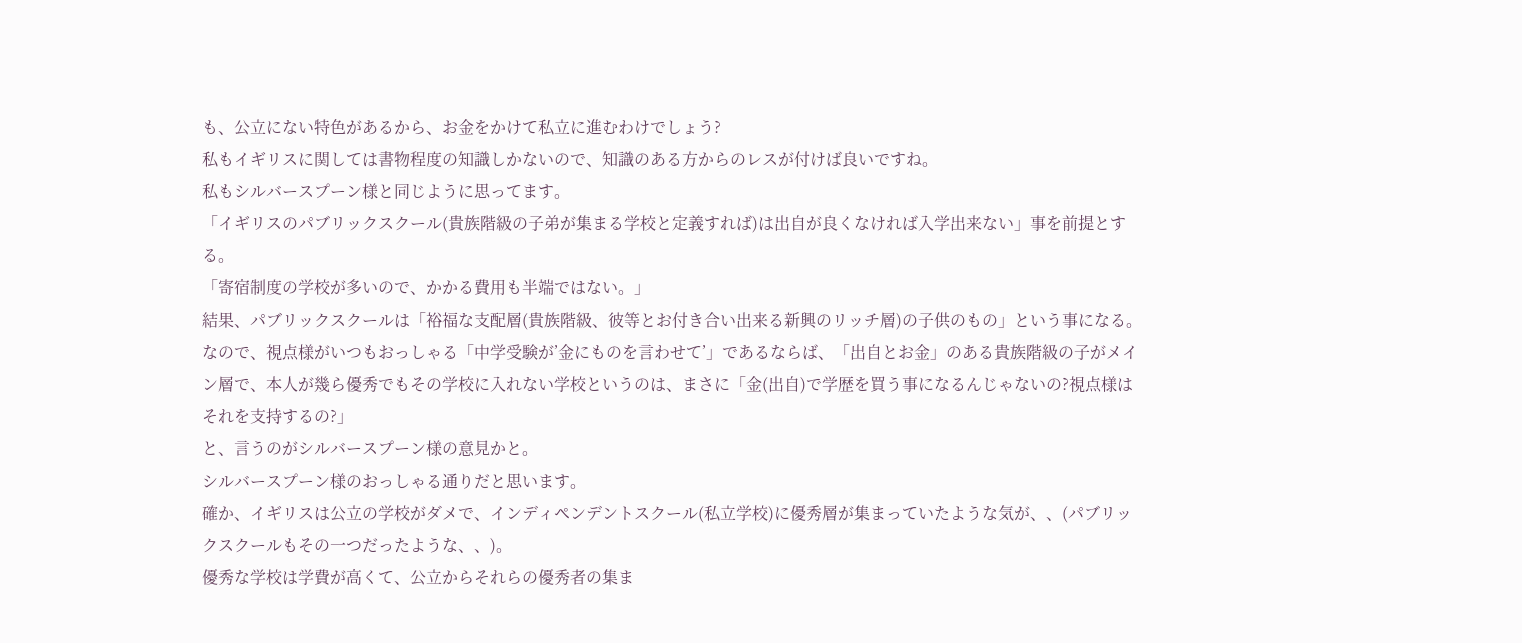も、公立にない特色があるから、お金をかけて私立に進むわけでしょう?
私もイギリスに関しては書物程度の知識しかないので、知識のある方からのレスが付けば良いですね。
私もシルバースプーン様と同じように思ってます。
「イギリスのパブリックスクール(貴族階級の子弟が集まる学校と定義すれば)は出自が良くなければ入学出来ない」事を前提とする。
「寄宿制度の学校が多いので、かかる費用も半端ではない。」
結果、パブリックスクールは「裕福な支配層(貴族階級、彼等とお付き合い出来る新興のリッチ層)の子供のもの」という事になる。
なので、視点様がいつもおっしゃる「中学受験が’金にものを言わせて’」であるならば、「出自とお金」のある貴族階級の子がメイン層で、本人が幾ら優秀でもその学校に入れない学校というのは、まさに「金(出自)で学歴を買う事になるんじゃないの?視点様はそれを支持するの?」
と、言うのがシルバースプーン様の意見かと。
シルバースプーン様のおっしゃる通りだと思います。
確か、イギリスは公立の学校がダメで、インディペンデントスクール(私立学校)に優秀層が集まっていたような気が、、(パブリックスクールもその一つだったような、、)。
優秀な学校は学費が高くて、公立からそれらの優秀者の集ま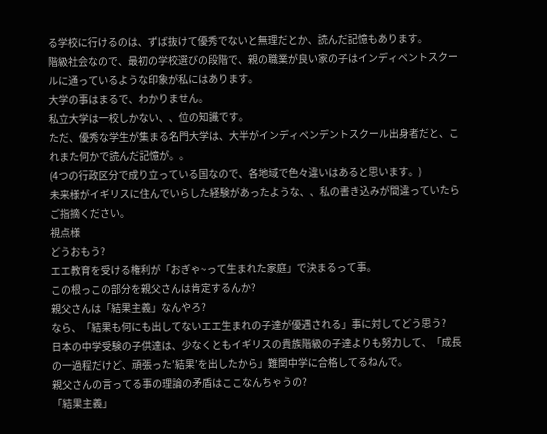る学校に行けるのは、ずば抜けて優秀でないと無理だとか、読んだ記憶もあります。
階級社会なので、最初の学校選びの段階で、親の職業が良い家の子はインディペントスクールに通っているような印象が私にはあります。
大学の事はまるで、わかりません。
私立大学は一校しかない、、位の知識です。
ただ、優秀な学生が集まる名門大学は、大半がインディペンデントスクール出身者だと、これまた何かで読んだ記憶が。。
(4つの行政区分で成り立っている国なので、各地域で色々違いはあると思います。)
未来様がイギリスに住んでいらした経験があったような、、私の書き込みが間違っていたらご指摘ください。
視点様
どうおもう?
エエ教育を受ける権利が「おぎゃ~って生まれた家庭」で決まるって事。
この根っこの部分を親父さんは肯定するんか?
親父さんは「結果主義」なんやろ?
なら、「結果も何にも出してないエエ生まれの子達が優遇される」事に対してどう思う?
日本の中学受験の子供達は、少なくともイギリスの貴族階級の子達よりも努力して、「成長の一過程だけど、頑張った’結果’を出したから」難関中学に合格してるねんで。
親父さんの言ってる事の理論の矛盾はここなんちゃうの?
「結果主義」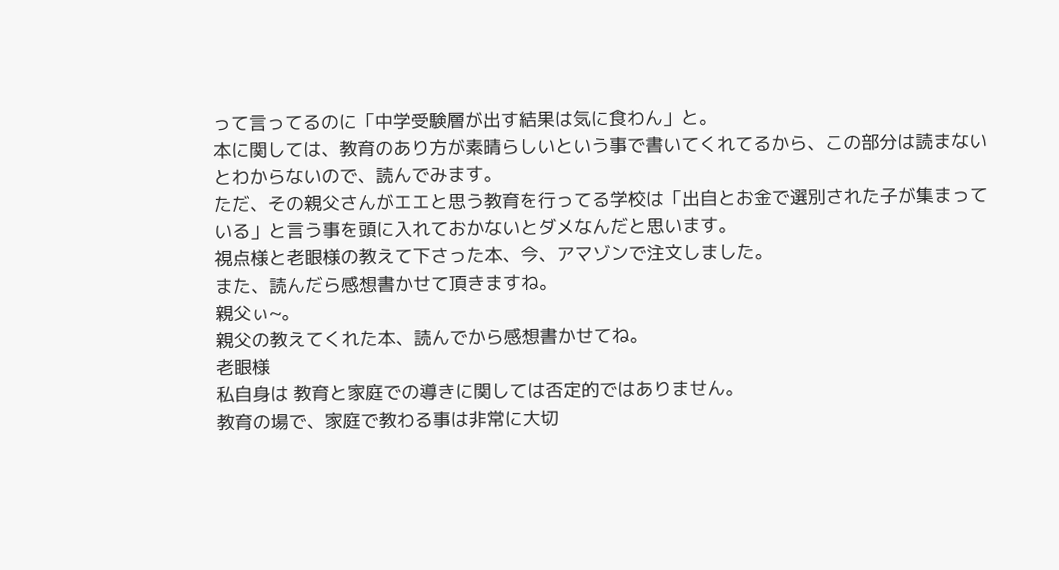って言ってるのに「中学受験層が出す結果は気に食わん」と。
本に関しては、教育のあり方が素晴らしいという事で書いてくれてるから、この部分は読まないとわからないので、読んでみます。
ただ、その親父さんがエエと思う教育を行ってる学校は「出自とお金で選別された子が集まっている」と言う事を頭に入れておかないとダメなんだと思います。
視点様と老眼様の教えて下さった本、今、アマゾンで注文しました。
また、読んだら感想書かせて頂きますね。
親父ぃ~。
親父の教えてくれた本、読んでから感想書かせてね。
老眼様
私自身は 教育と家庭での導きに関しては否定的ではありません。
教育の場で、家庭で教わる事は非常に大切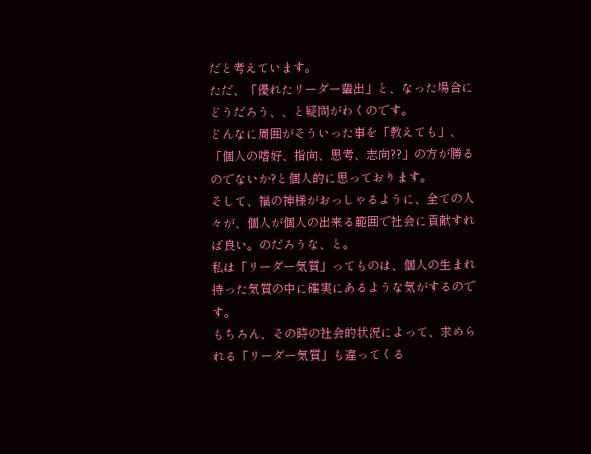だと考えています。
ただ、「優れたリーダー輩出」と、なった場合にどうだろう、、と疑問がわくのです。
どんなに周囲がそういった事を「教えても」、「個人の嗜好、指向、思考、志向??」の方が勝るのでないか?と個人的に思っております。
そして、福の神様がおっしゃるように、全ての人々が、個人が個人の出来る範囲で社会に貢献すれば良い。のだろうな、と。
私は「リーダー気質」ってものは、個人の生まれ持った気質の中に確実にあるような気がするのです。
もちろん、その時の社会的状況によって、求められる「リーダー気質」も違ってくる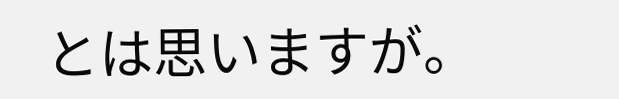とは思いますが。